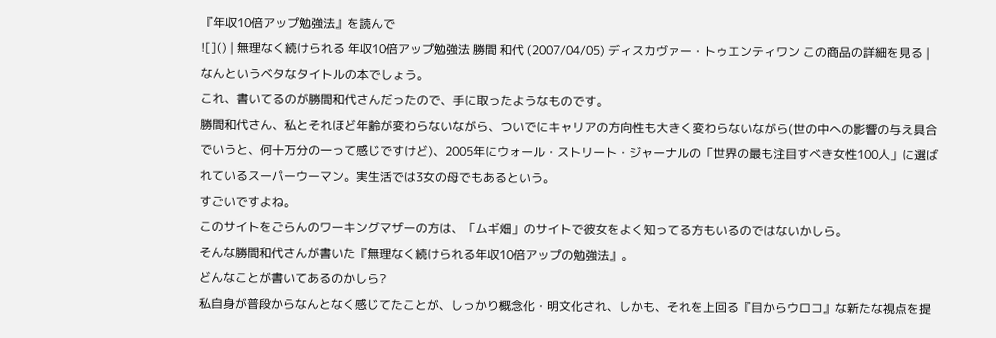『年収10倍アップ勉強法』を読んで
![]() | 無理なく続けられる 年収10倍アップ勉強法 勝間 和代 (2007/04/05) ディスカヴァー・トゥエンティワン この商品の詳細を見る |
なんというベタなタイトルの本でしょう。
これ、書いてるのが勝間和代さんだったので、手に取ったようなものです。
勝間和代さん、私とそれほど年齢が変わらないながら、ついでにキャリアの方向性も大きく変わらないながら(世の中への影響の与え具合でいうと、何十万分の一って感じですけど)、2005年にウォール・ストリート・ジャーナルの「世界の最も注目すべき女性100人」に選ばれているスーパーウーマン。実生活では3女の母でもあるという。
すごいですよね。
このサイトをごらんのワーキングマザーの方は、「ムギ畑」のサイトで彼女をよく知ってる方もいるのではないかしら。
そんな勝間和代さんが書いた『無理なく続けられる年収10倍アップの勉強法』。
どんなことが書いてあるのかしら?
私自身が普段からなんとなく感じてたことが、しっかり概念化・明文化され、しかも、それを上回る『目からウロコ』な新たな視点を提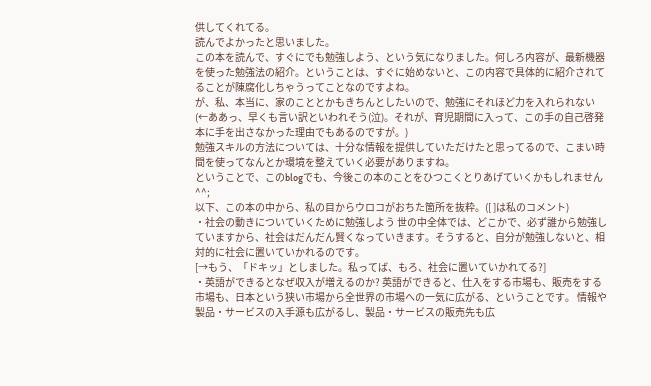供してくれてる。
読んでよかったと思いました。
この本を読んで、すぐにでも勉強しよう、という気になりました。何しろ内容が、最新機器を使った勉強法の紹介。ということは、すぐに始めないと、この内容で具体的に紹介されてることが陳腐化しちゃうってことなのですよね。
が、私、本当に、家のこととかもきちんとしたいので、勉強にそれほど力を入れられない(←ああっ、早くも言い訳といわれそう(泣)。それが、育児期間に入って、この手の自己啓発本に手を出さなかった理由でもあるのですが。)
勉強スキルの方法については、十分な情報を提供していただけたと思ってるので、こまい時間を使ってなんとか環境を整えていく必要がありますね。
ということで、このblogでも、今後この本のことをひつこくとりあげていくかもしれません^^;
以下、この本の中から、私の目からウロコがおちた箇所を抜粋。([ ]は私のコメント)
・社会の動きについていくために勉強しよう 世の中全体では、どこかで、必ず誰から勉強していますから、社会はだんだん賢くなっていきます。そうすると、自分が勉強しないと、相対的に社会に置いていかれるのです。
[→もう、「ドキッ」としました。私ってば、もろ、社会に置いていかれてる?]
・英語ができるとなぜ収入が増えるのか? 英語ができると、仕入をする市場も、販売をする市場も、日本という狭い市場から全世界の市場への一気に広がる、ということです。 情報や製品・サービスの入手源も広がるし、製品・サービスの販売先も広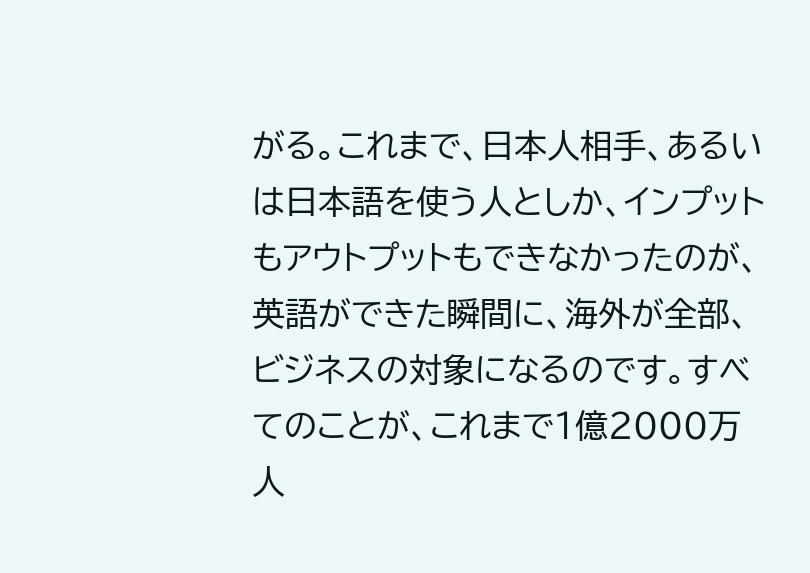がる。これまで、日本人相手、あるいは日本語を使う人としか、インプットもアウトプットもできなかったのが、英語ができた瞬間に、海外が全部、ビジネスの対象になるのです。すべてのことが、これまで1億2000万人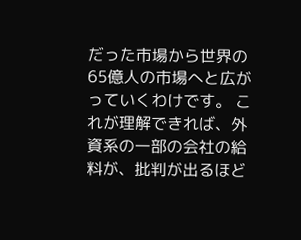だった市場から世界の65億人の市場へと広がっていくわけです。 これが理解できれば、外資系の一部の会社の給料が、批判が出るほど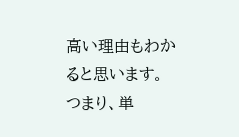高い理由もわかると思います。つまり、単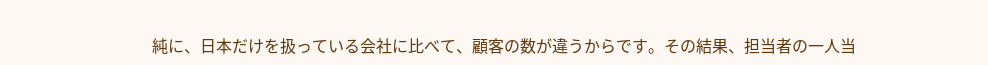純に、日本だけを扱っている会社に比べて、顧客の数が違うからです。その結果、担当者の一人当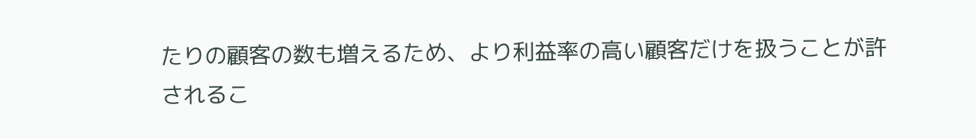たりの顧客の数も増えるため、より利益率の高い顧客だけを扱うことが許されるこ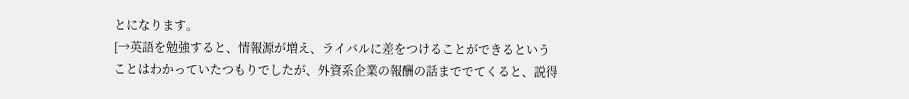とになります。
[→英語を勉強すると、情報源が増え、ライバルに差をつけることができるということはわかっていたつもりでしたが、外資系企業の報酬の話まででてくると、説得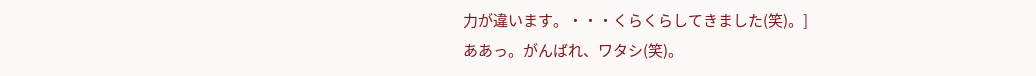力が違います。・・・くらくらしてきました(笑)。]
ああっ。がんばれ、ワタシ(笑)。